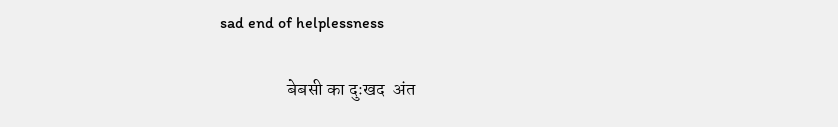sad end of helplessness

                  बेबसी का दुःखद  अंत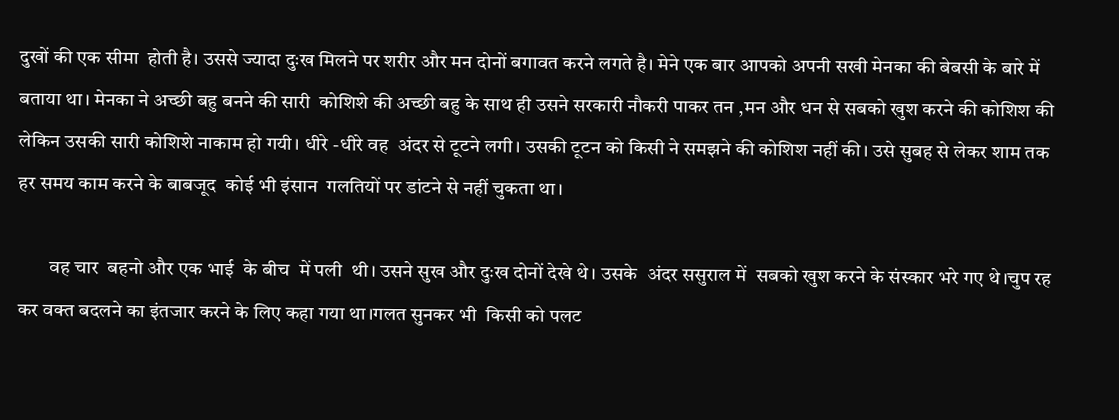दुखों की एक सीमा  होती है। उससे ज्यादा दुःख मिलने पर शरीर और मन दोनों बगावत करने लगते है। मेने एक बार आपको अपनी सखी मेनका की बेबसी के बारे में बताया था। मेनका ने अच्छी बहु बनने की सारी  कोशिशे की अच्छी बहु के साथ ही उसने सरकारी नौकरी पाकर तन ,मन और धन से सबको खुश करने की कोशिश की लेकिन उसकी सारी कोशिशे नाकाम हो गयी। धीरे -धीरे वह  अंदर से टूटने लगी। उसकी टूटन को किसी ने समझने की कोशिश नहीं की। उसे सुबह से लेकर शाम तक  हर समय काम करने के बाबजूद  कोई भी इंसान  गलतियों पर डांटने से नहीं चुकता था।

        वह चार  बहनो और एक भाई  के बीच  में पली  थी। उसने सुख और दुःख दोनों देखे थे। उसके  अंदर ससुराल में  सबको खुश करने के संस्कार भरे गए थे।चुप रह कर वक्त बदलने का इंतजार करने के लिए कहा गया था।गलत सुनकर भी  किसी को पलट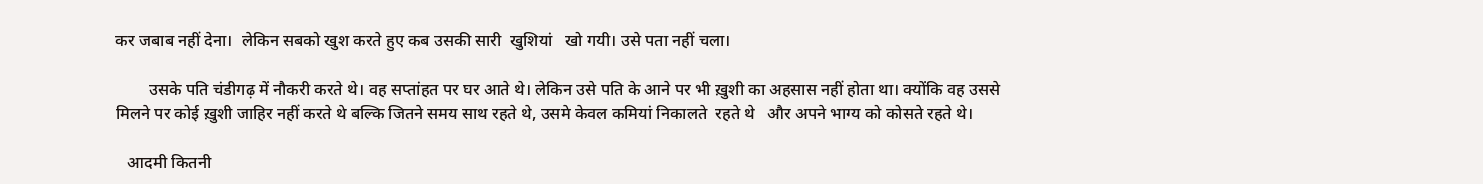कर जबाब नहीं देना।  लेकिन सबको खुश करते हुए कब उसकी सारी  खुशियां   खो गयी। उसे पता नहीं चला।

        उसके पति चंडीगढ़ में नौकरी करते थे। वह सप्तांहत पर घर आते थे। लेकिन उसे पति के आने पर भी ख़ुशी का अहसास नहीं होता था। क्योंकि वह उससे मिलने पर कोई ख़ुशी जाहिर नहीं करते थे बल्कि जितने समय साथ रहते थे, उसमे केवल कमियां निकालते  रहते थे   और अपने भाग्य को कोसते रहते थे।

   आदमी कितनी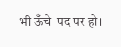भी ऊँचे  पद पर हो।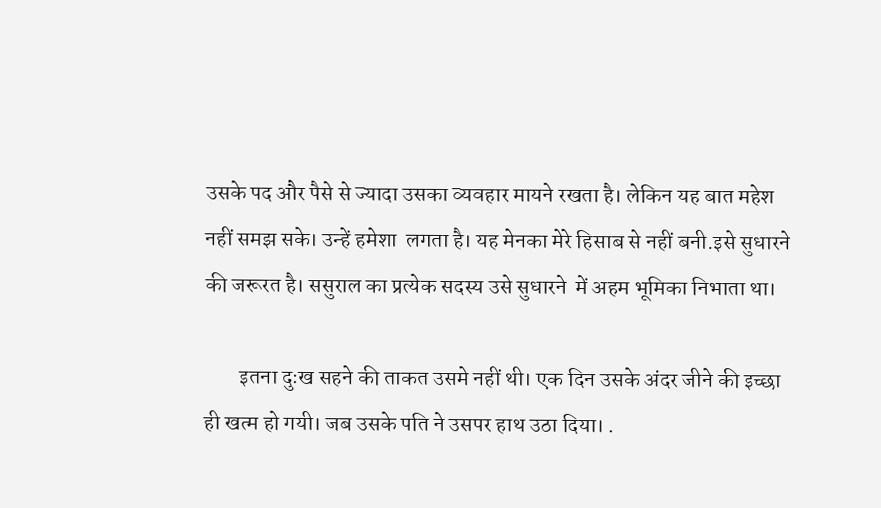उसके पद और पैसे से ज्यादा उसका व्यवहार मायने रखता है। लेकिन यह बात महेश नहीं समझ सके। उन्हें हमेशा  लगता है। यह मेनका मेरे हिसाब से नहीं बनी.इसे सुधारने  की जरूरत है। ससुराल का प्रत्येक सदस्य उसे सुधारने  में अहम भूमिका निभाता था।

        इतना दुःख सहने की ताकत उसमे नहीं थी। एक दिन उसके अंदर जीने की इच्छा ही खत्म हो गयी। जब उसके पति ने उसपर हाथ उठा दिया। .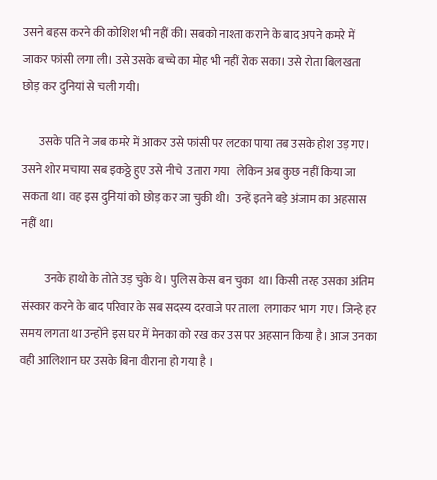उसने बहस करने की कोशिश भी नहीं की। सबको नाश्ता कराने के बाद अपने कमरे में जाकर फांसी लगा ली। उसे उसके बच्चे का मोह भी नहीं रोक सका। उसे रोता बिलखता छोड़ कर दुनियां से चली गयी।

       उसके पति ने जब कमरे में आकर उसे फांसी पर लटका पाया तब उसके होश उड़ गए। उसने शोर मचाया सब इकठ्ठे हुए उसे नीचे  उतारा गया   लेकिन अब कुछ नहीं किया जा सकता था। वह इस दुनियां को छोड़ कर जा चुकी थी।  उन्हें इतने बड़े अंजाम का अहसास नहीं था।

          उनके हाथो के तोते उड़ चुके थे। पुलिस केस बन चुका  था। किसी तरह उसका अंतिम संस्कार करने के बाद परिवार के सब सदस्य दरवाजे पर ताला  लगाकर भाग  गए। जिन्हे हर समय लगता था उन्होंने इस घर में मेनका को रख कर उस पर अहसान किया है। आज उनका वही आलिशान घर उसके बिना वीराना हो गया है ।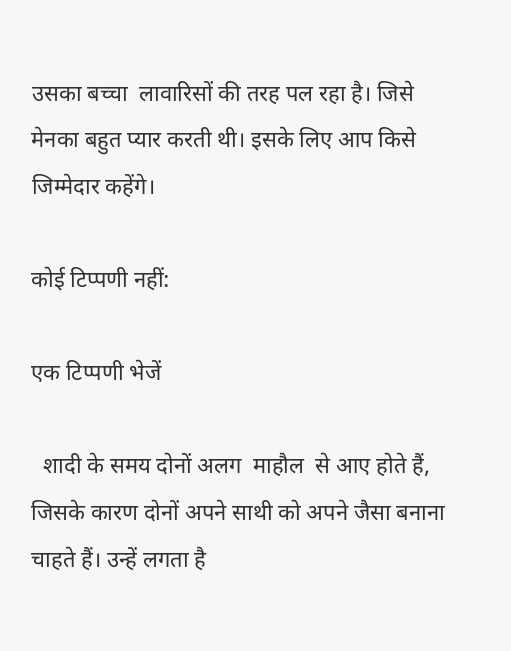उसका बच्चा  लावारिसों की तरह पल रहा है। जिसे मेनका बहुत प्यार करती थी। इसके लिए आप किसे जिम्मेदार कहेंगे।

कोई टिप्पणी नहीं:

एक टिप्पणी भेजें

  शादी के समय दोनों अलग  माहौल  से आए होते हैं, जिसके कारण दोनों अपने साथी को अपने जैसा बनाना चाहते हैं। उन्हें लगता है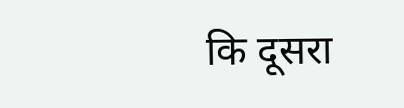कि दूसरा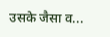उसके जैसा व...